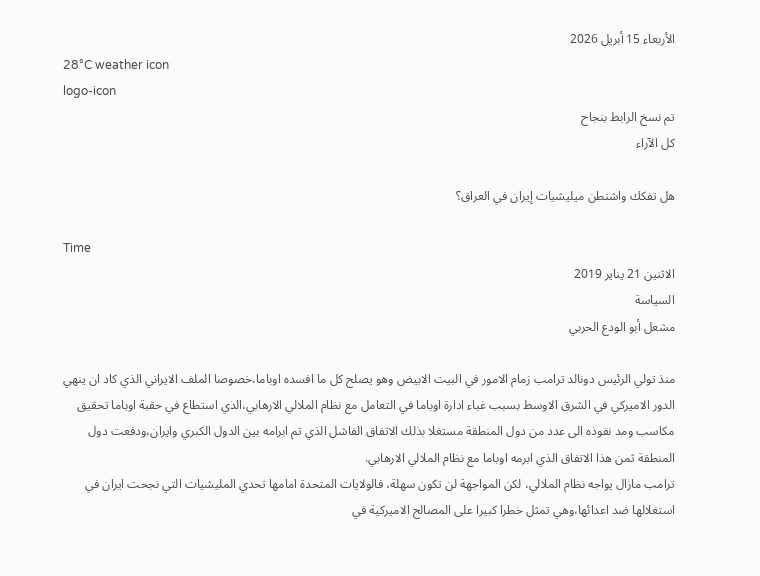الأربعاء 15 أبريل 2026
28°C weather icon
logo-icon
تم نسخ الرابط بنجاح
كل الآراء

هل تفكك واشنطن ميليشيات إيران في العراق؟

Time
الاثنين 21 يناير 2019
السياسة
مشعل أبو الودع الحربي

منذ تولي الرئيس دونالد ترامب زمام الامور في البيت الابيض وهو يصلح كل ما افسده اوباما،خصوصا الملف الايراني الذي كاد ان ينهي الدور الاميركي في الشرق الاوسط بسبب غباء ادارة اوباما في التعامل مع نظام الملالي الارهابي،الذي استطاع في حقبة اوباما تحقيق مكاسب ومد نفوذه الى عدد من دول المنطقة مستغلا بذلك الاتفاق الفاشل الذي تم ابرامه بين الدول الكبري وايران،ودفعت دول المنطقة ثمن هذا الاتفاق الذي ابرمه اوباما مع نظام الملالي الارهابي.
ترامب مازال يواجه نظام الملالي، لكن المواجهة لن تكون سهلة، فالولايات المتحدة امامها تحدي المليشيات التي نجحت ايران في استغلالها ضد اعدائها،وهي تمثل خطرا كبيرا على المصالح الاميركية في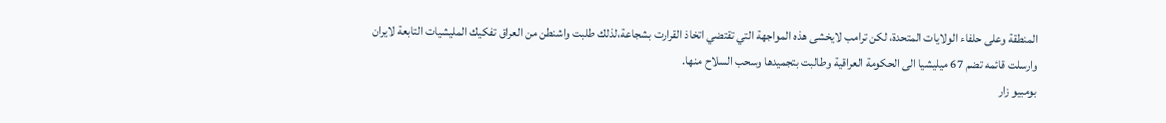المنطقة وعلى حلفاء الولايات المتحدة، لكن ترامب لايخشى هذه المواجهة التي تقتضي اتخاذ القرارت بشجاعة،لذلك طلبت واشنطن من العراق تفكيك المليشيات التابعة لايران وارسلت قائمه تضم 67 ميليشيا الى الحكومة العراقية وطالبت بتجميدها وسحب السلاح منها.
بومبيو زار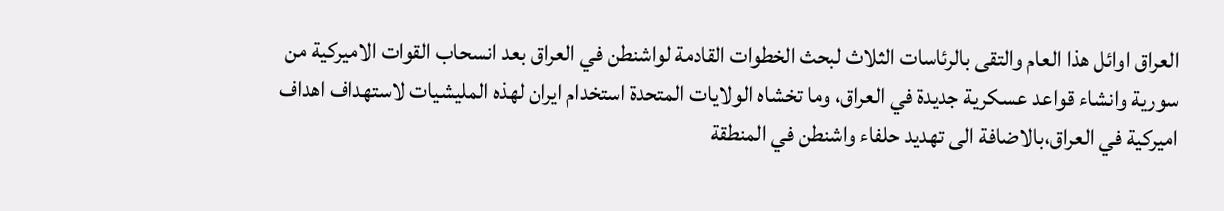العراق اوائل هذا العام والتقى بالرئاسات الثلاث لبحث الخطوات القادمة لواشنطن في العراق بعد انسحاب القوات الاميركية من سورية وانشاء قواعد عسكرية جديدة في العراق، وما تخشاه الولايات المتحدة استخدام ايران لهذه المليشيات لاستهداف اهداف اميركية في العراق،بالاضافة الى تهديد حلفاء واشنطن في المنطقة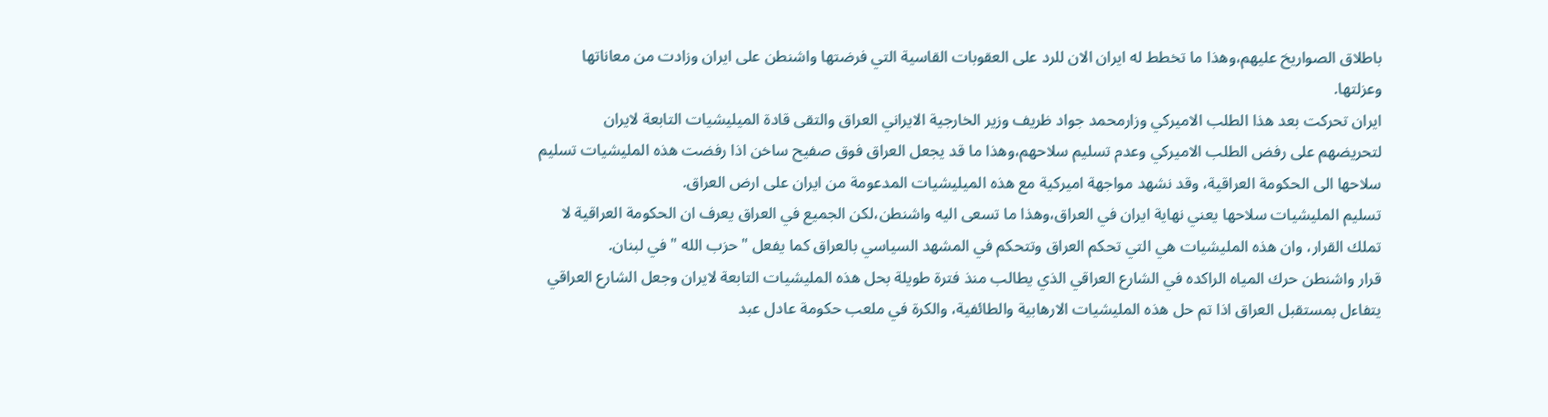باطلاق الصواريخ عليهم،وهذا ما تخطط له ايران الان للرد على العقوبات القاسية التي فرضتها واشنطن على ايران وزادت من معاناتها وعزلتها.
ايران تحركت بعد هذا الطلب الاميركي وزارمحمد جواد ظريف وزير الخارجية الايراني العراق والتقى قادة الميليشيات التابعة لايران لتحريضهم على رفض الطلب الاميركي وعدم تسليم سلاحهم،وهذا ما قد يجعل العراق فوق صفيح ساخن اذا رفضت هذه المليشيات تسليم سلاحها الى الحكومة العراقية، وقد نشهد مواجهة اميركية مع هذه الميليشيات المدعومة من ايران على ارض العراق.
تسليم المليشيات سلاحها يعني نهاية ايران في العراق،وهذا ما تسعى اليه واشنطن،لكن الجميع في العراق يعرف ان الحكومة العراقية لا تملك القرار، وان هذه المليشيات هي التي تحكم العراق وتتحكم في المشهد السياسي بالعراق كما يفعل "حزب الله "في لبنان.
قرار واشنطن حرك المياه الراكده في الشارع العراقي الذي يطالب منذ فترة طويلة بحل هذه المليشيات التابعة لايران وجعل الشارع العراقي يتفاءل بمستقبل العراق اذا تم حل هذه المليشيات الارهابية والطائفية، والكرة في ملعب حكومة عادل عبد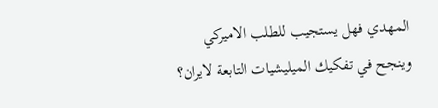المهدي فهل يستجيب للطلب الاميركي وينجح في تفكيك الميليشيات التابعة لايران؟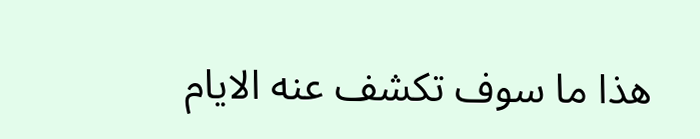هذا ما سوف تكشف عنه الايام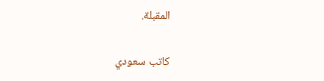المقبلة.

كاتب سعودي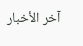آخر الأخبار